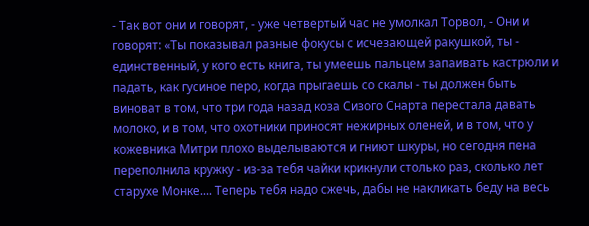- Так вот они и говорят, - уже четвертый час не умолкал Торвол, - Они и говорят: «Ты показывал разные фокусы с исчезающей ракушкой, ты - единственный, у кого есть книга, ты умеешь пальцем запаивать кастрюли и падать, как гусиное перо, когда прыгаешь со скалы - ты должен быть виноват в том, что три года назад коза Сизого Снарта перестала давать молоко, и в том, что охотники приносят нежирных оленей, и в том, что у кожевника Митри плохо выделываются и гниют шкуры, но сегодня пена переполнила кружку - из-за тебя чайки крикнули столько раз, сколько лет старухе Монке.... Теперь тебя надо сжечь, дабы не накликать беду на весь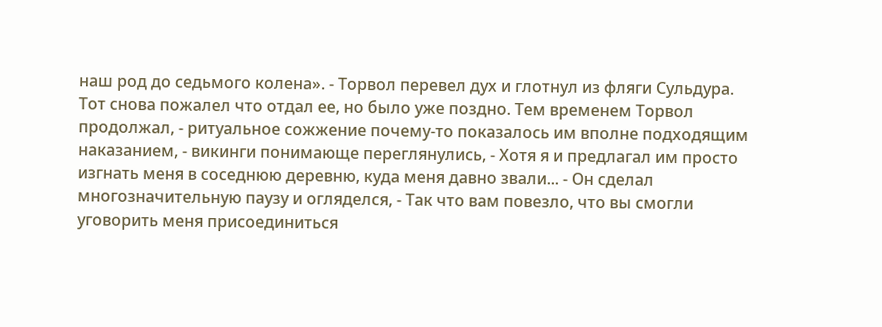наш род до седьмого колена». - Торвол перевел дух и глотнул из фляги Сульдура. Тот снова пожалел что отдал ее, но было уже поздно. Тем временем Торвол продолжал, - ритуальное сожжение почему-то показалось им вполне подходящим наказанием, - викинги понимающе переглянулись, - Хотя я и предлагал им просто изгнать меня в соседнюю деревню, куда меня давно звали... - Он сделал многозначительную паузу и огляделся, - Так что вам повезло, что вы смогли уговорить меня присоединиться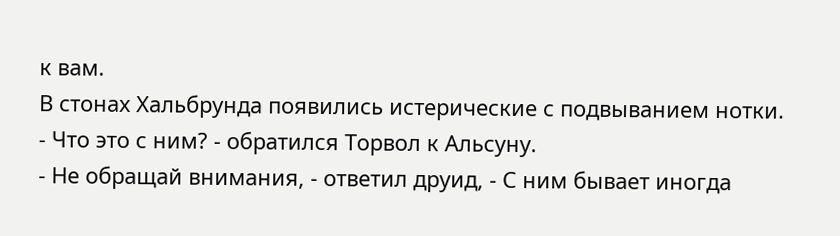к вам.
В стонах Хальбрунда появились истерические с подвыванием нотки.
- Что это с ним? - обратился Торвол к Альсуну.
- Не обращай внимания, - ответил друид, - С ним бывает иногда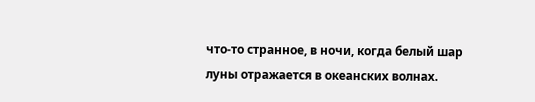что-то странное, в ночи, когда белый шар луны отражается в океанских волнах.